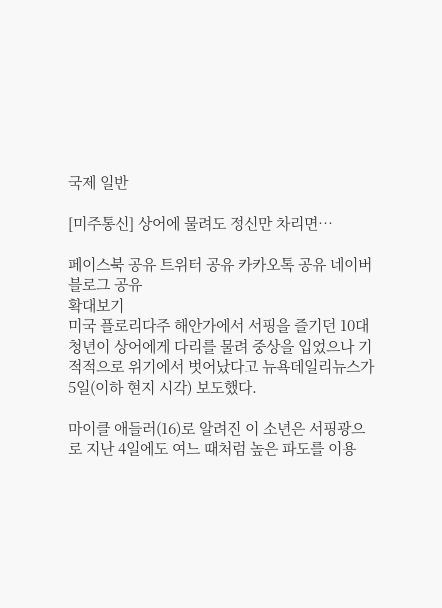국제 일반

[미주통신] 상어에 물려도 정신만 차리면…

페이스북 공유 트위터 공유 카카오톡 공유 네이버블로그 공유
확대보기
미국 플로리다주 해안가에서 서핑을 즐기던 10대 청년이 상어에게 다리를 물려 중상을 입었으나 기적적으로 위기에서 벗어났다고 뉴욕데일리뉴스가 5일(이하 현지 시각) 보도했다.

마이클 애들러(16)로 알려진 이 소년은 서핑광으로 지난 4일에도 여느 때처럼 높은 파도를 이용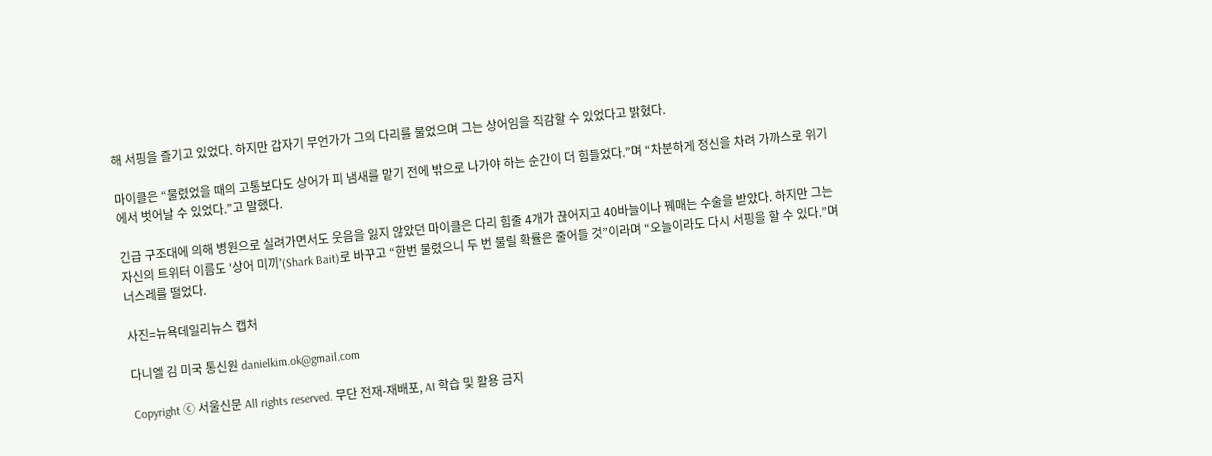해 서핑을 즐기고 있었다. 하지만 갑자기 무언가가 그의 다리를 물었으며 그는 상어임을 직감할 수 있었다고 밝혔다.

마이클은 “물렸었을 때의 고통보다도 상어가 피 냄새를 맡기 전에 밖으로 나가야 하는 순간이 더 힘들었다.”며 “차분하게 정신을 차려 가까스로 위기에서 벗어날 수 있었다.”고 말했다.

긴급 구조대에 의해 병원으로 실려가면서도 웃음을 잃지 않았던 마이클은 다리 힘줄 4개가 끊어지고 40바늘이나 꿰매는 수술을 받았다. 하지만 그는 자신의 트위터 이름도 ‘상어 미끼’(Shark Bait)로 바꾸고 “한번 물렸으니 두 번 물릴 확률은 줄어들 것”이라며 “오늘이라도 다시 서핑을 할 수 있다.”며 너스레를 떨었다.

사진=뉴욕데일리뉴스 캡처

다니엘 김 미국 통신원 danielkim.ok@gmail.com

Copyright ⓒ 서울신문 All rights reserved. 무단 전재-재배포, AI 학습 및 활용 금지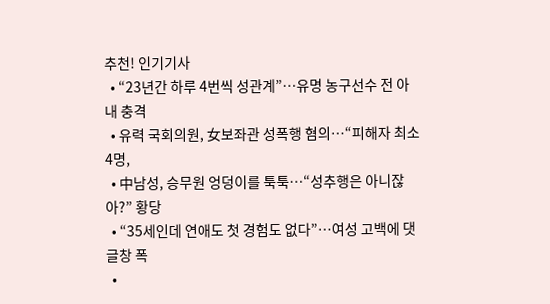추천! 인기기사
  • “23년간 하루 4번씩 성관계”…유명 농구선수 전 아내 충격
  • 유력 국회의원, 女보좌관 성폭행 혐의…“피해자 최소 4명,
  • 中남성, 승무원 엉덩이를 툭툭…“성추행은 아니잖아?” 황당
  • “35세인데 연애도 첫 경험도 없다”…여성 고백에 댓글창 폭
  •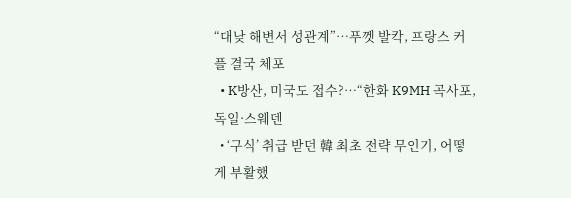“대낮 해변서 성관계”…푸껫 발칵, 프랑스 커플 결국 체포
  • K방산, 미국도 접수?…“한화 K9MH 곡사포, 독일·스웨덴
  • ‘구식’ 취급 받던 韓 최초 전략 무인기, 어떻게 부활했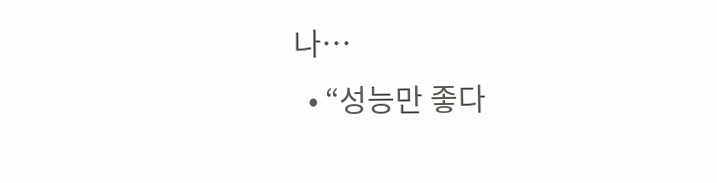나…
  • “성능만 좋다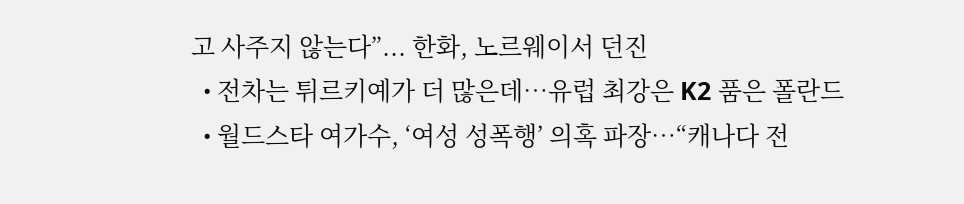고 사주지 않는다”... 한화, 노르웨이서 던진
  • 전차는 튀르키예가 더 많은데…유럽 최강은 K2 품은 폴란드
  • 월드스타 여가수, ‘여성 성폭행’ 의혹 파장…“캐나다 전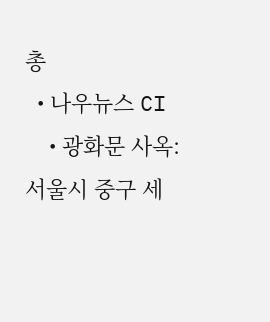총
  • 나우뉴스 CI
    • 광화문 사옥: 서울시 중구 세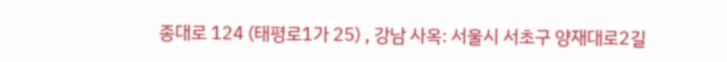종대로 124 (태평로1가 25) , 강남 사옥: 서울시 서초구 양재대로2길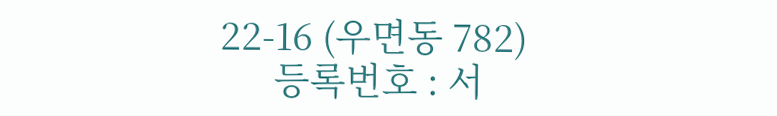22-16 (우면동 782)
      등록번호 : 서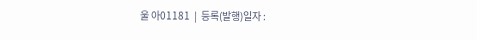울 아01181  |  등록(발행)일자 :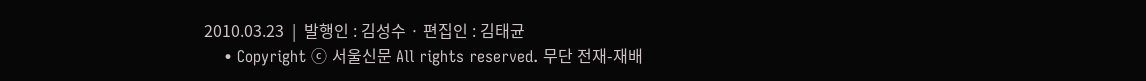2010.03.23  |  발행인 : 김성수 · 편집인 : 김태균
    • Copyright ⓒ 서울신문 All rights reserved. 무단 전재-재배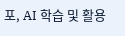포, AI 학습 및 활용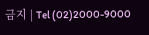금지 | Tel (02)2000-9000